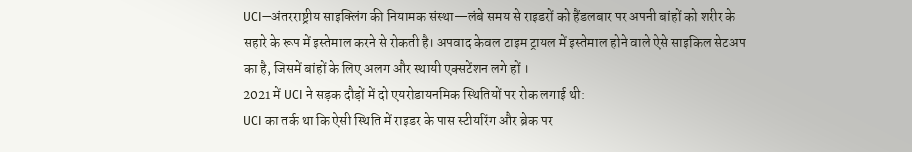UCI—अंतरराष्ट्रीय साइक्लिंग की नियामक संस्था—लंबे समय से राइडरों को हैंडलबार पर अपनी बांहों को शरीर के सहारे के रूप में इस्तेमाल करने से रोकती है। अपवाद केवल टाइम ट्रायल में इस्तेमाल होने वाले ऐसे साइकिल सेटअप का है, जिसमें बांहों के लिए अलग और स्थायी एक्सटेंशन लगे हों ।
2021 में UCI ने सड़क दौड़ों में दो एयरोडायनमिक स्थितियों पर रोक लगाई थी:
UCI का तर्क था कि ऐसी स्थिति में राइडर के पास स्टीयरिंग और ब्रेक पर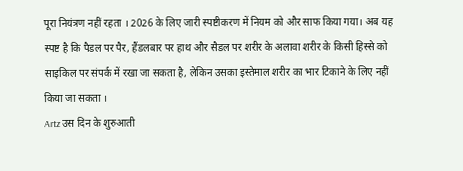पूरा नियंत्रण नहीं रहता । 2026 के लिए जारी स्पष्टीकरण में नियम को और साफ किया गया। अब यह स्पष्ट है कि पैडल पर पैर, हैंडलबार पर हाथ और सैडल पर शरीर के अलावा शरीर के किसी हिस्से को साइकिल पर संपर्क में रखा जा सकता है, लेकिन उसका इस्तेमाल शरीर का भार टिकाने के लिए नहीं किया जा सकता ।
Artz उस दिन के शुरुआती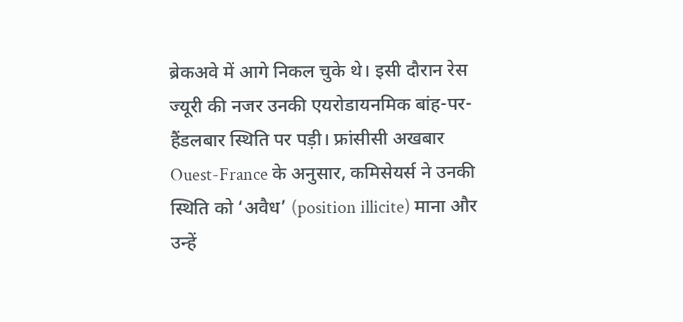ब्रेकअवे में आगे निकल चुके थे। इसी दौरान रेस ज्यूरी की नजर उनकी एयरोडायनमिक बांह-पर-हैंडलबार स्थिति पर पड़ी। फ्रांसीसी अखबार Ouest-France के अनुसार, कमिसेयर्स ने उनकी स्थिति को ‘अवैध’ (position illicite) माना और उन्हें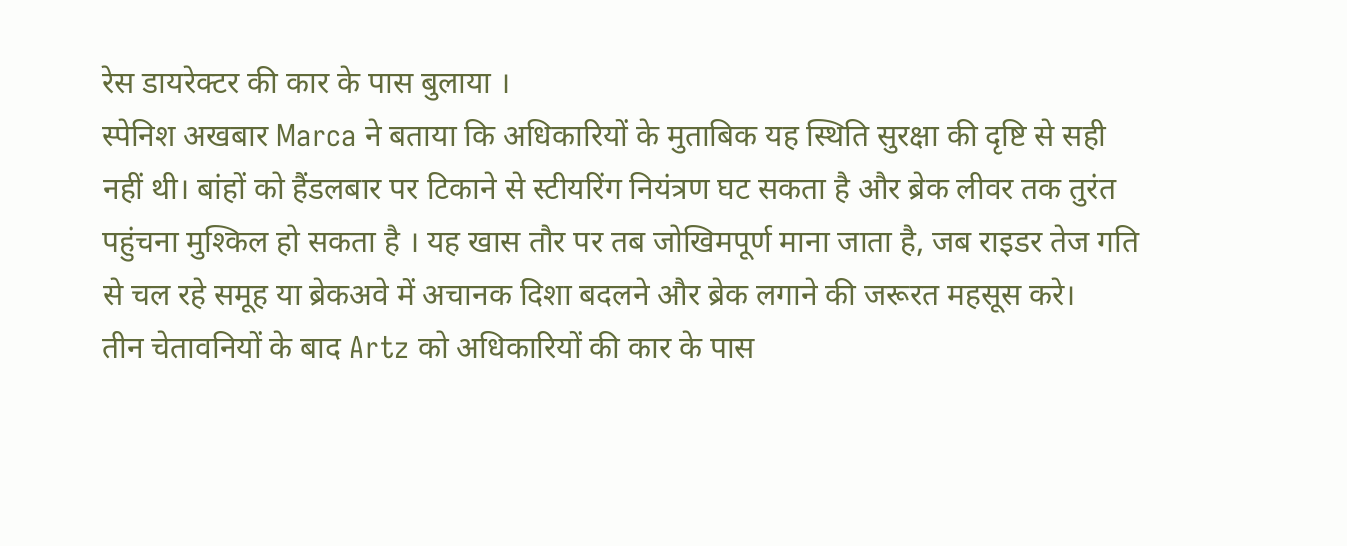रेस डायरेक्टर की कार के पास बुलाया ।
स्पेनिश अखबार Marca ने बताया कि अधिकारियों के मुताबिक यह स्थिति सुरक्षा की दृष्टि से सही नहीं थी। बांहों को हैंडलबार पर टिकाने से स्टीयरिंग नियंत्रण घट सकता है और ब्रेक लीवर तक तुरंत पहुंचना मुश्किल हो सकता है । यह खास तौर पर तब जोखिमपूर्ण माना जाता है, जब राइडर तेज गति से चल रहे समूह या ब्रेकअवे में अचानक दिशा बदलने और ब्रेक लगाने की जरूरत महसूस करे।
तीन चेतावनियों के बाद Artz को अधिकारियों की कार के पास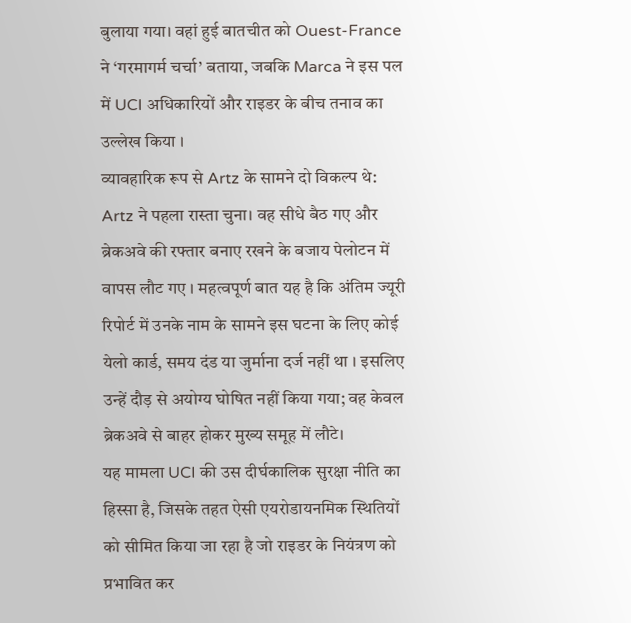बुलाया गया। वहां हुई बातचीत को Ouest-France ने ‘गरमागर्म चर्चा’ बताया, जबकि Marca ने इस पल में UCI अधिकारियों और राइडर के बीच तनाव का उल्लेख किया ।
व्यावहारिक रूप से Artz के सामने दो विकल्प थे:
Artz ने पहला रास्ता चुना। वह सीधे बैठ गए और ब्रेकअवे की रफ्तार बनाए रखने के बजाय पेलोटन में वापस लौट गए । महत्वपूर्ण बात यह है कि अंतिम ज्यूरी रिपोर्ट में उनके नाम के सामने इस घटना के लिए कोई येलो कार्ड, समय दंड या जुर्माना दर्ज नहीं था । इसलिए उन्हें दौड़ से अयोग्य घोषित नहीं किया गया; वह केवल ब्रेकअवे से बाहर होकर मुख्य समूह में लौटे।
यह मामला UCI की उस दीर्घकालिक सुरक्षा नीति का हिस्सा है, जिसके तहत ऐसी एयरोडायनमिक स्थितियों को सीमित किया जा रहा है जो राइडर के नियंत्रण को प्रभावित कर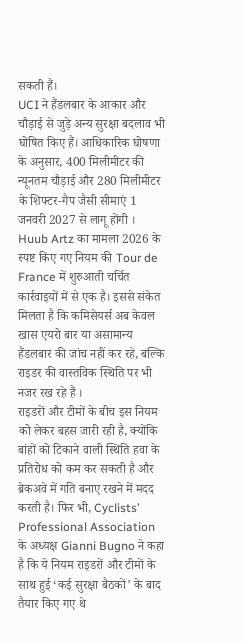सकती हैं।
UCI ने हैंडलबार के आकार और चौड़ाई से जुड़े अन्य सुरक्षा बदलाव भी घोषित किए हैं। आधिकारिक घोषणा के अनुसार, 400 मिलीमीटर की न्यूनतम चौड़ाई और 280 मिलीमीटर के शिफ्टर-गैप जैसी सीमाएं 1 जनवरी 2027 से लागू होंगी ।
Huub Artz का मामला 2026 के स्पष्ट किए गए नियम की Tour de France में शुरुआती चर्चित कार्रवाइयों में से एक है। इससे संकेत मिलता है कि कमिसेयर्स अब केवल खास एयरो बार या असामान्य हैंडलबार की जांच नहीं कर रहे, बल्कि राइडर की वास्तविक स्थिति पर भी नजर रख रहे हैं ।
राइडरों और टीमों के बीच इस नियम को लेकर बहस जारी रही है, क्योंकि बांहों को टिकाने वाली स्थिति हवा के प्रतिरोध को कम कर सकती है और ब्रेकअवे में गति बनाए रखने में मदद करती है। फिर भी, Cyclists’ Professional Association के अध्यक्ष Gianni Bugno ने कहा है कि ये नियम राइडरों और टीमों के साथ हुई ‘कई सुरक्षा बैठकों’ के बाद तैयार किए गए थे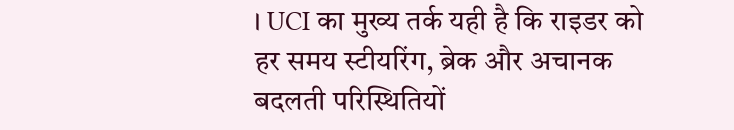। UCI का मुख्य तर्क यही है कि राइडर को हर समय स्टीयरिंग, ब्रेक और अचानक बदलती परिस्थितियों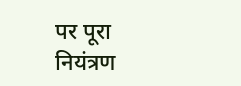पर पूरा नियंत्रण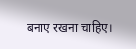बनाए रखना चाहिए।